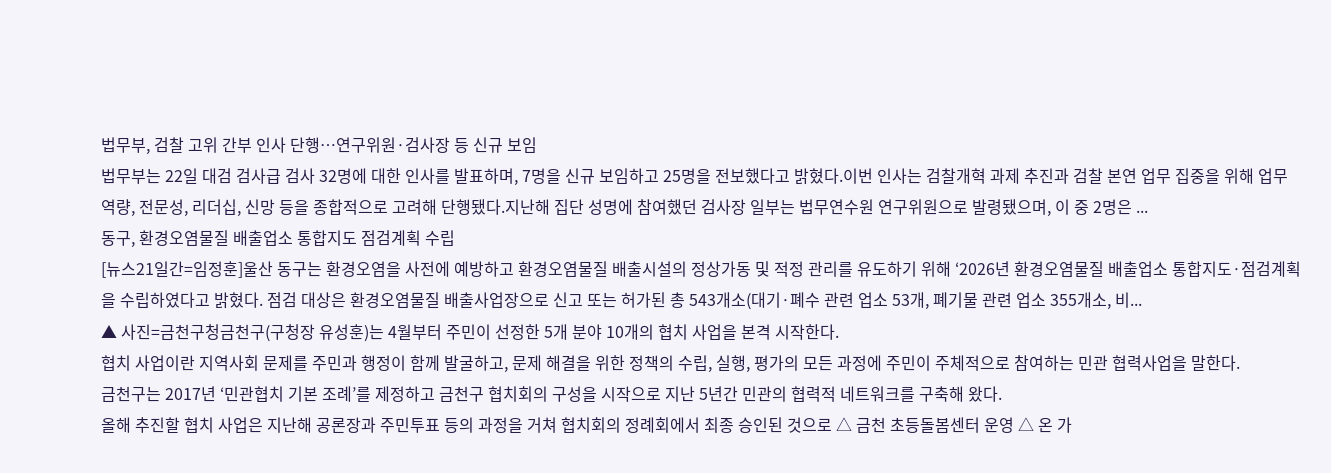법무부, 검찰 고위 간부 인사 단행…연구위원·검사장 등 신규 보임
법무부는 22일 대검 검사급 검사 32명에 대한 인사를 발표하며, 7명을 신규 보임하고 25명을 전보했다고 밝혔다.이번 인사는 검찰개혁 과제 추진과 검찰 본연 업무 집중을 위해 업무 역량, 전문성, 리더십, 신망 등을 종합적으로 고려해 단행됐다.지난해 집단 성명에 참여했던 검사장 일부는 법무연수원 연구위원으로 발령됐으며, 이 중 2명은 ...
동구, 환경오염물질 배출업소 통합지도 점검계획 수립
[뉴스21일간=임정훈]울산 동구는 환경오염을 사전에 예방하고 환경오염물질 배출시설의 정상가동 및 적정 관리를 유도하기 위해 ‘2026년 환경오염물질 배출업소 통합지도·점검계획을 수립하였다고 밝혔다. 점검 대상은 환경오염물질 배출사업장으로 신고 또는 허가된 총 543개소(대기·폐수 관련 업소 53개, 폐기물 관련 업소 355개소, 비...
▲ 사진=금천구청금천구(구청장 유성훈)는 4월부터 주민이 선정한 5개 분야 10개의 협치 사업을 본격 시작한다.
협치 사업이란 지역사회 문제를 주민과 행정이 함께 발굴하고, 문제 해결을 위한 정책의 수립, 실행, 평가의 모든 과정에 주민이 주체적으로 참여하는 민관 협력사업을 말한다.
금천구는 2017년 ‘민관협치 기본 조례’를 제정하고 금천구 협치회의 구성을 시작으로 지난 5년간 민관의 협력적 네트워크를 구축해 왔다.
올해 추진할 협치 사업은 지난해 공론장과 주민투표 등의 과정을 거쳐 협치회의 정례회에서 최종 승인된 것으로 △ 금천 초등돌봄센터 운영 △ 온 가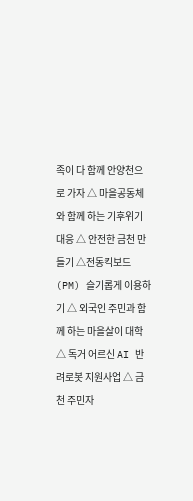족이 다 함께 안양천으로 가자 △ 마을공동체와 함께 하는 기후위기 대응 △ 안전한 금천 만들기 △전동킥보드(PM) 슬기롭게 이용하기 △ 외국인 주민과 함께 하는 마을살이 대학 △ 독거 어르신 AI 반려로봇 지원사업 △ 금천 주민자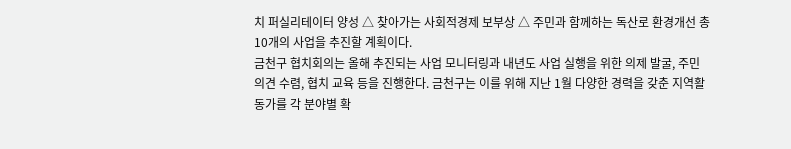치 퍼실리테이터 양성 △ 찾아가는 사회적경제 보부상 △ 주민과 함께하는 독산로 환경개선 총 10개의 사업을 추진할 계획이다.
금천구 협치회의는 올해 추진되는 사업 모니터링과 내년도 사업 실행을 위한 의제 발굴, 주민 의견 수렴, 협치 교육 등을 진행한다. 금천구는 이를 위해 지난 1월 다양한 경력을 갖춘 지역활동가를 각 분야별 확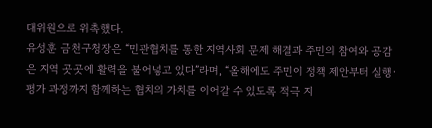대위원으로 위촉했다.
유성훈 금천구청장은 “민관협치를 통한 지역사회 문제 해결과 주민의 참여와 공감은 지역 곳곳에 활력을 불어넣고 있다”라며, “올해에도 주민이 정책 제안부터 실행·평가 과정까지 함께하는 협치의 가치를 이어갈 수 있도록 적극 지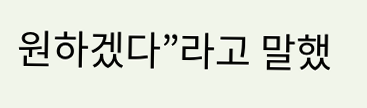원하겠다”라고 말했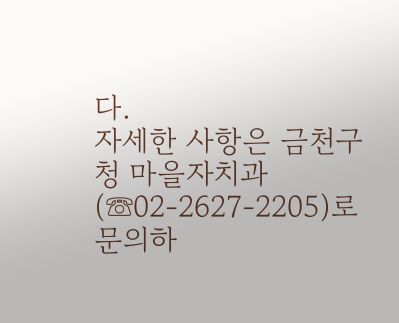다.
자세한 사항은 금천구청 마을자치과(☏02-2627-2205)로 문의하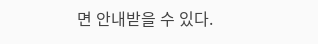면 안내받을 수 있다.